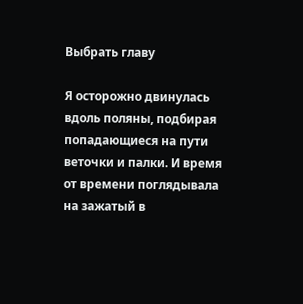Выбрать главу

Я осторожно двинулась вдоль поляны, подбирая попадающиеся на пути веточки и палки. И время от времени поглядывала на зажатый в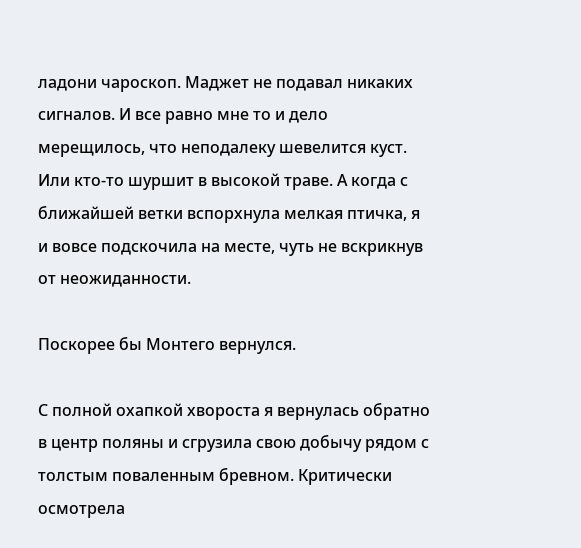ладони чароскоп. Маджет не подавал никаких сигналов. И все равно мне то и дело мерещилось, что неподалеку шевелится куст. Или кто-то шуршит в высокой траве. А когда с ближайшей ветки вспорхнула мелкая птичка, я и вовсе подскочила на месте, чуть не вскрикнув от неожиданности.

Поскорее бы Монтего вернулся.

С полной охапкой хвороста я вернулась обратно в центр поляны и сгрузила свою добычу рядом с толстым поваленным бревном. Критически осмотрела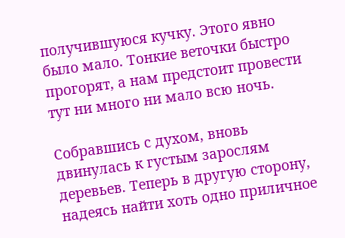получившуюся кучку. Этого явно было мало. Тонкие веточки быстро прогорят, а нам предстоит провести тут ни много ни мало всю ночь.

Собравшись с духом, вновь двинулась к густым зарослям деревьев. Теперь в другую сторону, надеясь найти хоть одно приличное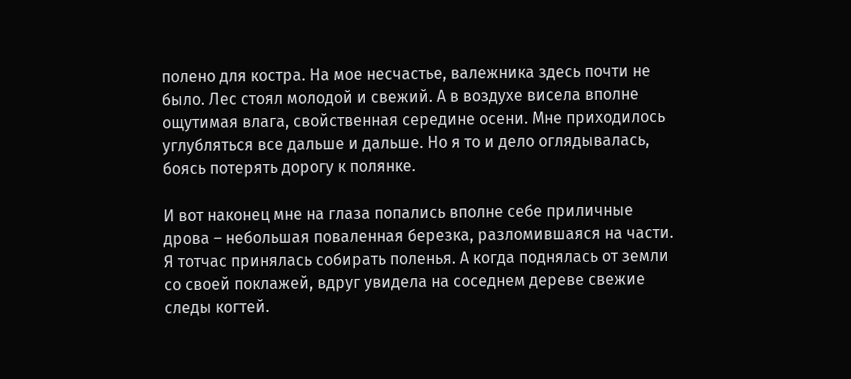полено для костра. На мое несчастье, валежника здесь почти не было. Лес стоял молодой и свежий. А в воздухе висела вполне ощутимая влага, свойственная середине осени. Мне приходилось углубляться все дальше и дальше. Но я то и дело оглядывалась, боясь потерять дорогу к полянке.

И вот наконец мне на глаза попались вполне себе приличные дрова – небольшая поваленная березка, разломившаяся на части. Я тотчас принялась собирать поленья. А когда поднялась от земли со своей поклажей, вдруг увидела на соседнем дереве свежие следы когтей.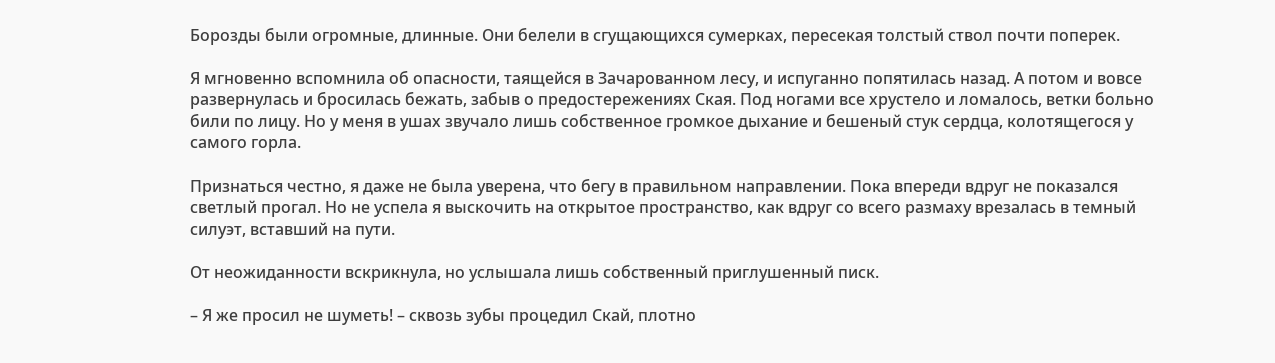Борозды были огромные, длинные. Они белели в сгущающихся сумерках, пересекая толстый ствол почти поперек.

Я мгновенно вспомнила об опасности, таящейся в Зачарованном лесу, и испуганно попятилась назад. А потом и вовсе развернулась и бросилась бежать, забыв о предостережениях Ская. Под ногами все хрустело и ломалось, ветки больно били по лицу. Но у меня в ушах звучало лишь собственное громкое дыхание и бешеный стук сердца, колотящегося у самого горла.

Признаться честно, я даже не была уверена, что бегу в правильном направлении. Пока впереди вдруг не показался светлый прогал. Но не успела я выскочить на открытое пространство, как вдруг со всего размаху врезалась в темный силуэт, вставший на пути.

От неожиданности вскрикнула, но услышала лишь собственный приглушенный писк.

– Я же просил не шуметь! – сквозь зубы процедил Скай, плотно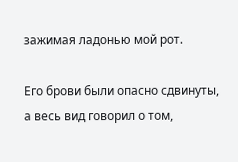зажимая ладонью мой рот.

Его брови были опасно сдвинуты, а весь вид говорил о том,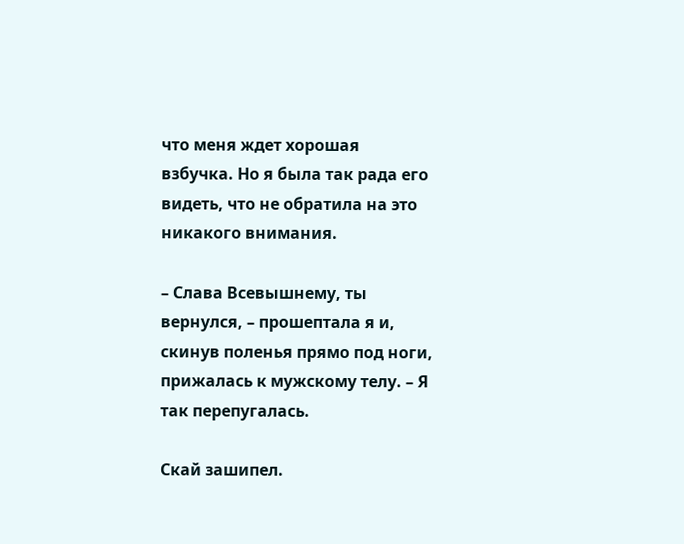что меня ждет хорошая взбучка. Но я была так рада его видеть, что не обратила на это никакого внимания.

– Слава Всевышнему, ты вернулся, – прошептала я и, скинув поленья прямо под ноги, прижалась к мужскому телу. – Я так перепугалась.

Скай зашипел.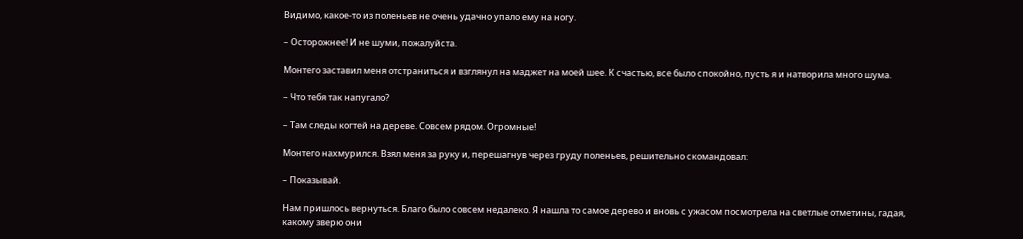Видимо, какое-то из поленьев не очень удачно упало ему на ногу.

– Осторожнее! И не шуми, пожалуйста.

Монтего заставил меня отстраниться и взглянул на маджет на моей шее. К счастью, все было спокойно, пусть я и натворила много шума.

– Что тебя так напугало?

– Там следы когтей на дереве. Совсем рядом. Огромные!

Монтего нахмурился. Взял меня за руку и, перешагнув через груду поленьев, решительно скомандовал:

– Показывай.

Нам пришлось вернуться. Благо было совсем недалеко. Я нашла то самое дерево и вновь с ужасом посмотрела на светлые отметины, гадая, какому зверю они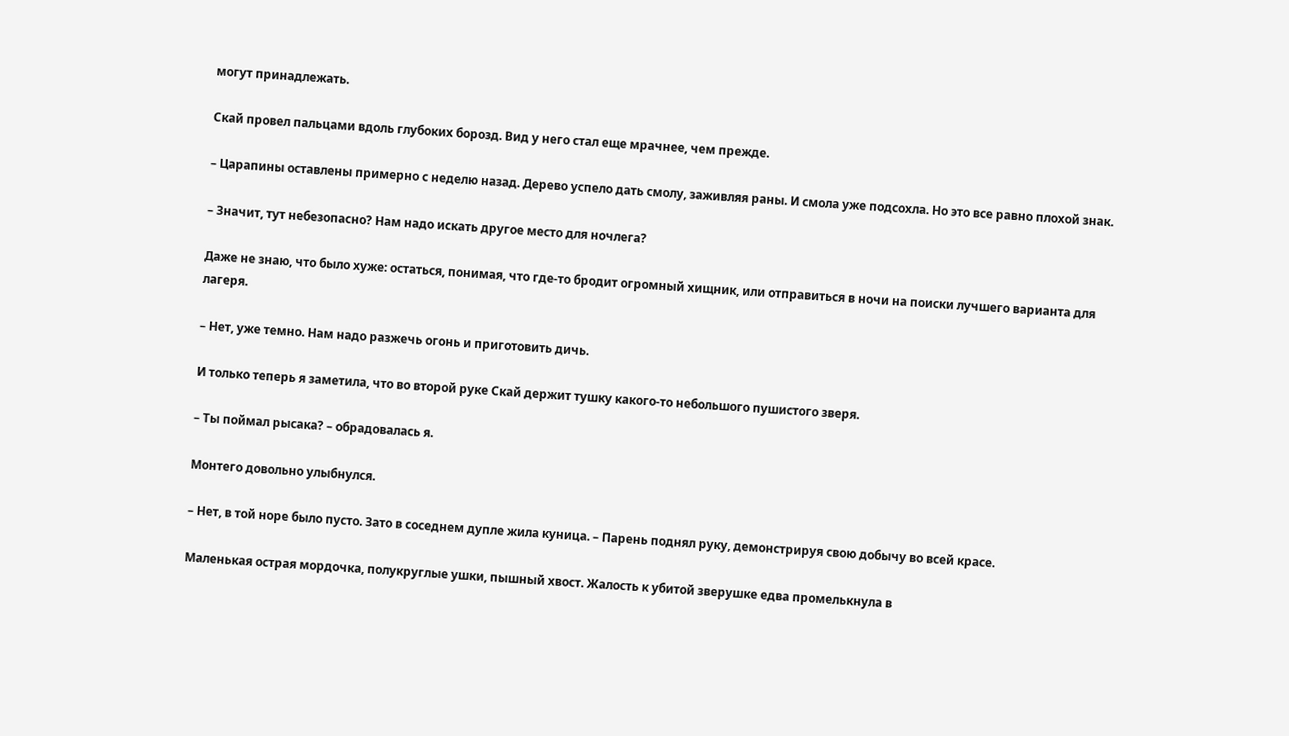могут принадлежать.

Скай провел пальцами вдоль глубоких борозд. Вид у него стал еще мрачнее, чем прежде.

– Царапины оставлены примерно с неделю назад. Дерево успело дать смолу, заживляя раны. И смола уже подсохла. Но это все равно плохой знак.

– Значит, тут небезопасно? Нам надо искать другое место для ночлега?

Даже не знаю, что было хуже: остаться, понимая, что где-то бродит огромный хищник, или отправиться в ночи на поиски лучшего варианта для лагеря.

– Нет, уже темно. Нам надо разжечь огонь и приготовить дичь.

И только теперь я заметила, что во второй руке Скай держит тушку какого-то небольшого пушистого зверя.

– Ты поймал рысака? – обрадовалась я.

Монтего довольно улыбнулся.

– Нет, в той норе было пусто. Зато в соседнем дупле жила куница. – Парень поднял руку, демонстрируя свою добычу во всей красе.

Маленькая острая мордочка, полукруглые ушки, пышный хвост. Жалость к убитой зверушке едва промелькнула в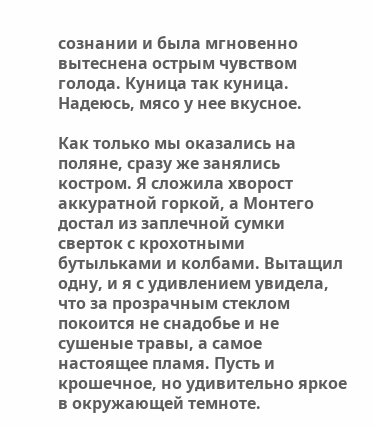сознании и была мгновенно вытеснена острым чувством голода. Куница так куница. Надеюсь, мясо у нее вкусное.

Как только мы оказались на поляне, сразу же занялись костром. Я сложила хворост аккуратной горкой, а Монтего достал из заплечной сумки сверток с крохотными бутыльками и колбами. Вытащил одну, и я с удивлением увидела, что за прозрачным стеклом покоится не снадобье и не сушеные травы, а самое настоящее пламя. Пусть и крошечное, но удивительно яркое в окружающей темноте.